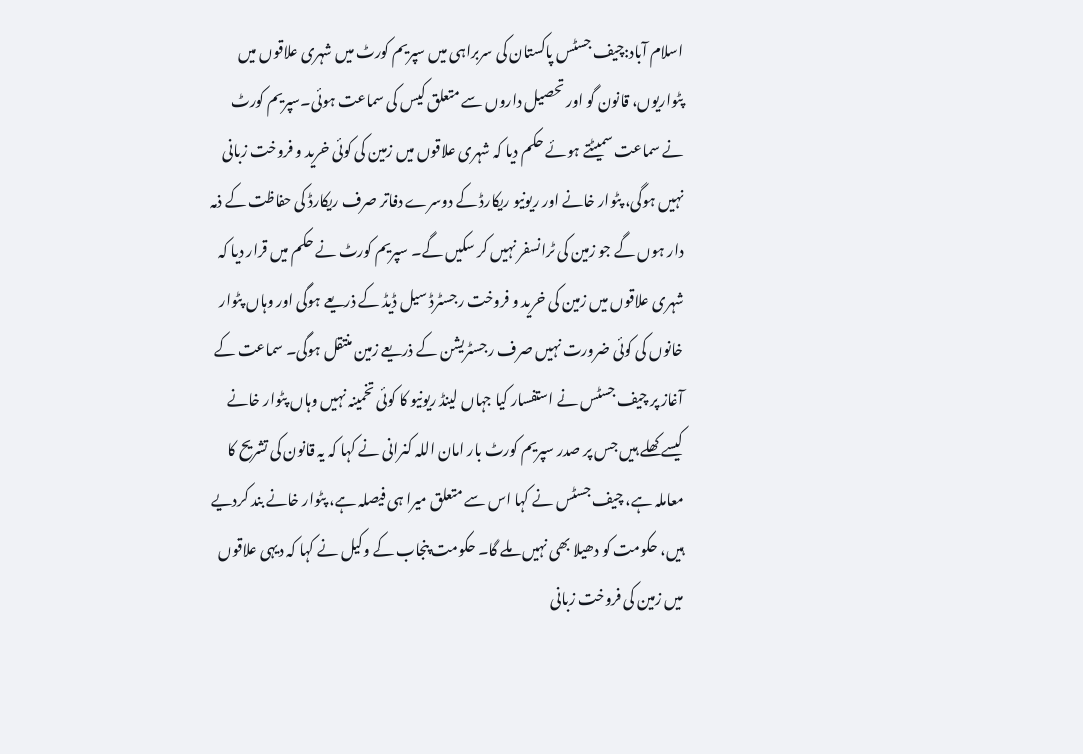اسلام آباد:چیف جسٹس پاکستان کی سربراہی میں سپریم کورٹ میں شہری علاقوں میں پٹواریوں، قانون گو اور تحصیل داروں سے متعلق کیس کی سماعت ہوئی۔سپریم کورٹ نے سماعت سمیٹتے ہوئے حکم دیا کہ شہری علاقوں میں زمین کی کوئی خرید و فروخت زبانی نہیں ہوگی، پٹوار خانے اور ریونیو ریکارڈ کے دوسرے دفاتر صرف ریکارڈ کی حفاظت کے ذمہ دار ہوں گے جو زمین کی ٹرانسفر نہیں کر سکیں گے۔ سپریم کورٹ نے حکم میں قرار دیا کہ شہری علاقوں میں زمین کی خرید و فروخت رجسٹرڈ سیل ڈیڈ کے ذریعے ہوگی اور وہاں پٹوار خانوں کی کوئی ضرورت نہیں صرف رجسٹریشن کے ذریعے زمین منتقل ہوگی۔ سماعت کے آغاز پر چیف جسٹس نے استفسار کیا جہاں لینڈ ریونیو کا کوئی تخمینہ نہیں وہاں پٹوار خانے کیسے کھلے ہیں جس پر صدر سپریم کورٹ بار امان اللہ کنرانی نے کہا کہ یہ قانون کی تشریح کا معاملہ ہے، چیف جسٹس نے کہا اس سے متعلق میرا ہی فیصلہ ہے، پٹوار خانے بند کردیے ہیں، حکومت کو دھیلا بھی نہیں ملے گا۔ حکومت پنجاب کے وکیل نے کہا کہ دیہی علاقوں میں زمین کی فروخت زبانی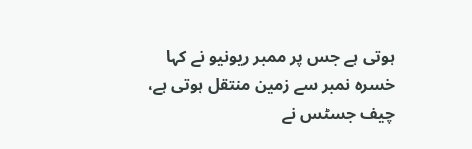ہوتی ہے جس پر ممبر ریونیو نے کہا خسرہ نمبر سے زمین منتقل ہوتی ہے، چیف جسٹس نے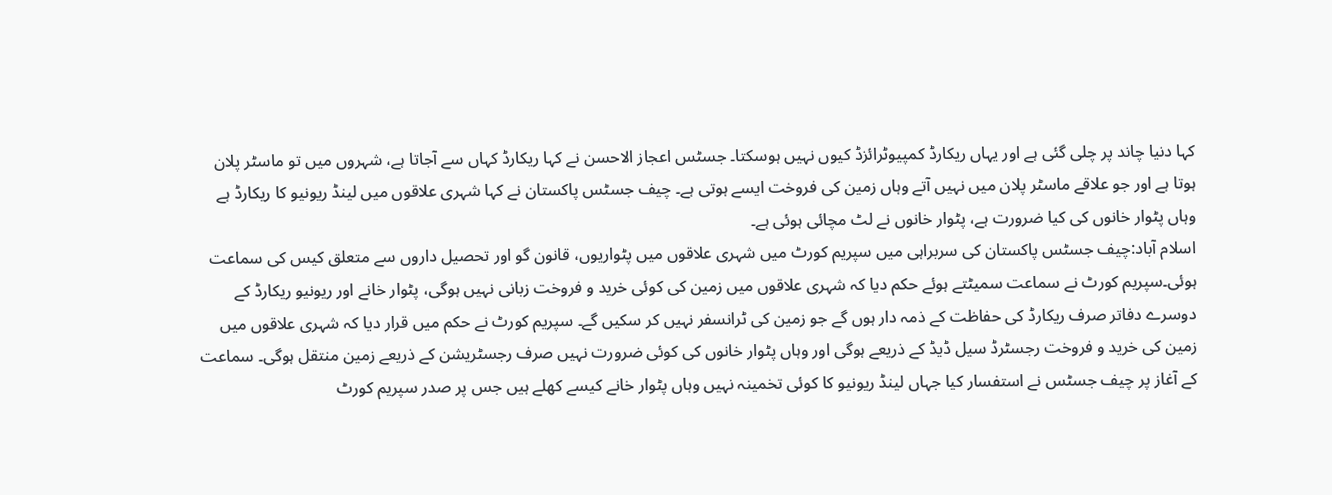کہا دنیا چاند پر چلی گئی ہے اور یہاں ریکارڈ کمپیوٹرائزڈ کیوں نہیں ہوسکتا۔ جسٹس اعجاز الاحسن نے کہا ریکارڈ کہاں سے آجاتا ہے، شہروں میں تو ماسٹر پلان ہوتا ہے اور جو علاقے ماسٹر پلان میں نہیں آتے وہاں زمین کی فروخت ایسے ہوتی ہے۔ چیف جسٹس پاکستان نے کہا شہری علاقوں میں لینڈ ریونیو کا ریکارڈ ہے وہاں پٹوار خانوں کی کیا ضرورت ہے، پٹوار خانوں نے لٹ مچائی ہوئی ہے۔
اسلام آباد:چیف جسٹس پاکستان کی سربراہی میں سپریم کورٹ میں شہری علاقوں میں پٹواریوں، قانون گو اور تحصیل داروں سے متعلق کیس کی سماعت ہوئی۔سپریم کورٹ نے سماعت سمیٹتے ہوئے حکم دیا کہ شہری علاقوں میں زمین کی کوئی خرید و فروخت زبانی نہیں ہوگی، پٹوار خانے اور ریونیو ریکارڈ کے دوسرے دفاتر صرف ریکارڈ کی حفاظت کے ذمہ دار ہوں گے جو زمین کی ٹرانسفر نہیں کر سکیں گے۔ سپریم کورٹ نے حکم میں قرار دیا کہ شہری علاقوں میں زمین کی خرید و فروخت رجسٹرڈ سیل ڈیڈ کے ذریعے ہوگی اور وہاں پٹوار خانوں کی کوئی ضرورت نہیں صرف رجسٹریشن کے ذریعے زمین منتقل ہوگی۔ سماعت کے آغاز پر چیف جسٹس نے استفسار کیا جہاں لینڈ ریونیو کا کوئی تخمینہ نہیں وہاں پٹوار خانے کیسے کھلے ہیں جس پر صدر سپریم کورٹ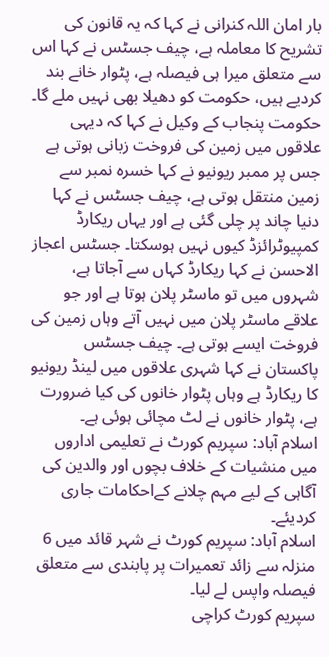بار امان اللہ کنرانی نے کہا کہ یہ قانون کی تشریح کا معاملہ ہے، چیف جسٹس نے کہا اس سے متعلق میرا ہی فیصلہ ہے، پٹوار خانے بند کردیے ہیں، حکومت کو دھیلا بھی نہیں ملے گا۔ حکومت پنجاب کے وکیل نے کہا کہ دیہی علاقوں میں زمین کی فروخت زبانی ہوتی ہے جس پر ممبر ریونیو نے کہا خسرہ نمبر سے زمین منتقل ہوتی ہے، چیف جسٹس نے کہا دنیا چاند پر چلی گئی ہے اور یہاں ریکارڈ کمپیوٹرائزڈ کیوں نہیں ہوسکتا۔ جسٹس اعجاز الاحسن نے کہا ریکارڈ کہاں سے آجاتا ہے، شہروں میں تو ماسٹر پلان ہوتا ہے اور جو علاقے ماسٹر پلان میں نہیں آتے وہاں زمین کی فروخت ایسے ہوتی ہے۔ چیف جسٹس پاکستان نے کہا شہری علاقوں میں لینڈ ریونیو کا ریکارڈ ہے وہاں پٹوار خانوں کی کیا ضرورت ہے، پٹوار خانوں نے لٹ مچائی ہوئی ہے۔
اسلام آباد: سپریم کورٹ نے تعلیمی اداروں میں منشیات کے خلاف بچوں اور والدین کی آگاہی کے لیے مہم چلانے کےاحکامات جاری کردیئے۔
اسلام آباد: سپریم کورٹ نے شہر قائد میں 6 منزلہ سے زائد تعمیرات پر پابندی سے متعلق فیصلہ واپس لے لیا۔
سپریم کورٹ کراچی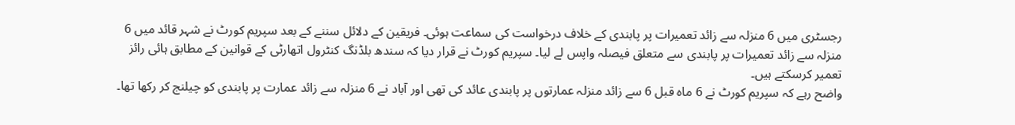رجسٹری میں 6 منزلہ سے زائد تعمیرات پر پابندی کے خلاف درخواست کی سماعت ہوئی۔ فریقین کے دلائل سننے کے بعد سپریم کورٹ نے شہر قائد میں 6 منزلہ سے زائد تعمیرات پر پابندی سے متعلق فیصلہ واپس لے لیا۔ سپریم کورٹ نے قرار دیا کہ سندھ بلڈنگ کنٹرول اتھارٹی کے قوانین کے مطابق ہائی رائز تعمیر کرسکتے ہیں۔
واضح رہے کہ سپریم کورٹ نے 6 ماہ قبل 6 سے زائد منزلہ عمارتوں پر پابندی عائد کی تھی اور آباد نے 6 منزلہ سے زائد عمارت پر پابندی کو چیلنج کر رکھا تھا۔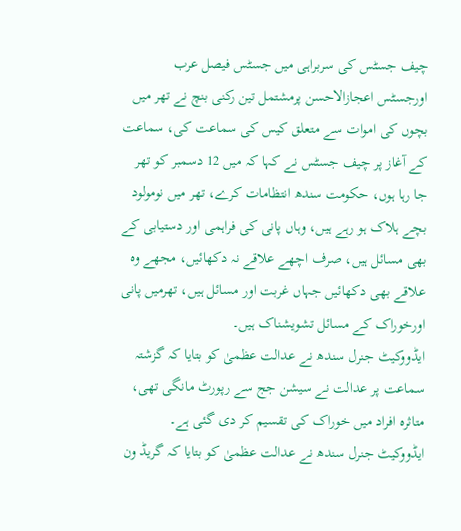چیف جسٹس کی سربراہی میں جسٹس فیصل عرب اورجسٹس اعجازالاحسن پرمشتمل تین رکنی بنچ نے تھر میں بچوں کی اموات سے متعلق کیس کی سماعت کی، سماعت کے آغاز پر چیف جسٹس نے کہا کہ میں 12 دسمبر کو تھر جا رہا ہوں، حکومت سندھ انتظامات کرے، تھر میں نومولود بچے ہلاک ہو رہے ہیں، وہاں پانی کی فراہمی اور دستیابی کے بھی مسائل ہیں، صرف اچھے علاقے نہ دکھائیں، مجھے وہ علاقے بھی دکھائیں جہاں غربت اور مسائل ہیں، تھرمیں پانی اورخوراک کے مسائل تشویشناک ہیں۔
ایڈووکیٹ جنرل سندھ نے عدالت عظمیٰ کو بتایا کہ گزشتہ سماعت پر عدالت نے سیشن جج سے رپورٹ مانگی تھی، متاثرہ افراد میں خوراک کی تقسیم کر دی گئی ہے۔
ایڈووکیٹ جنرل سندھ نے عدالت عظمیٰ کو بتایا کہ گریڈ ون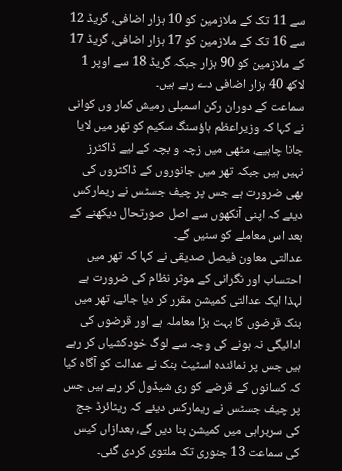سے 11 تک کے ملازمین کو 10 ہزار اضافی، گریڈ 12 سے 16 تک کے ملازمین کو 17 ہزار اضافی، گریڈ 17 کے ملازمین کو 90 ہزار جبکہ گریڈ 18 سے اوپر 1 لاکھ 40 ہزار اضافی دے رہے ہیں۔
سماعت کے دوران رکن اسمبلی رمیش کمار وں کوانی نے کہا کہ وزیراعظم ہاؤسنگ سکیم کو تھر میں لایا جانا چاہیے، مٹھی میں زچہ و بچہ کے لیے ڈاکٹرز نہیں ہیں جبکہ تھر میں جانوروں کے ڈاکٹروں کی بھی ضرورت ہے جس پر چیف جسٹس نے ریمارکس دیئے کہ اپنی آنکھوں سے اصل صورتحال دیکھنے کے بعد اس معاملے کو سنیں گے۔
عدالتی معاون فیصل صدیقی نے کہا کہ تھر میں احتساب اور نگرانی کے موثر نظام کی ضرورت ہے لہذا ایک عدالتی کمیشن مقرر کر دیا جائے، تھر میں بنک قرضوں کا بہت بڑا معاملہ ہے اور قرضوں کی ادائیگی نہ ہونے کی وجہ سے لوگ خودکشیاں کر رہے ہیں جس پر نمائندہ اسٹیٹ بنک نے عدالت کو آگاہ کیا کہ کسانوں کے قرضے کو ری شیڈول کر رہے ہیں جس پر چیف جسٹس نے ریمارکس دیئے کہ ریٹائرڈ جج کی سربراہی میں کمیشن بنا دیں گے، بعدازاں کیس کی سماعت 13 جنوری تک ملتوی کردی گئی۔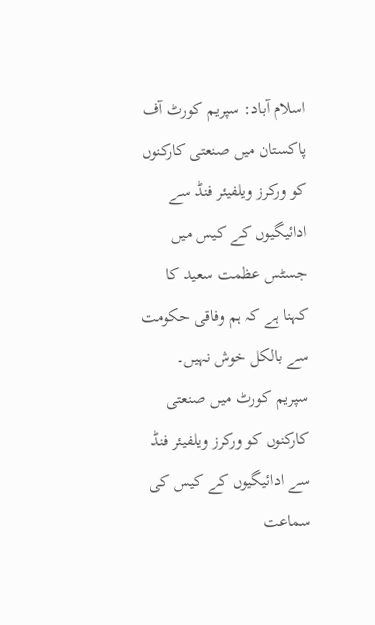اسلام آباد: سپریم کورٹ آف پاکستان میں صنعتی کارکنوں کو ورکرز ویلفیئر فنڈ سے ادائیگیوں کے کیس میں جسٹس عظمت سعید کا کہنا ہے کہ ہم وفاقی حکومت سے بالکل خوش نہیں۔ سپریم کورٹ میں صنعتی کارکنوں کو ورکرز ویلفیئر فنڈ سے ادائیگیوں کے کیس کی سماعت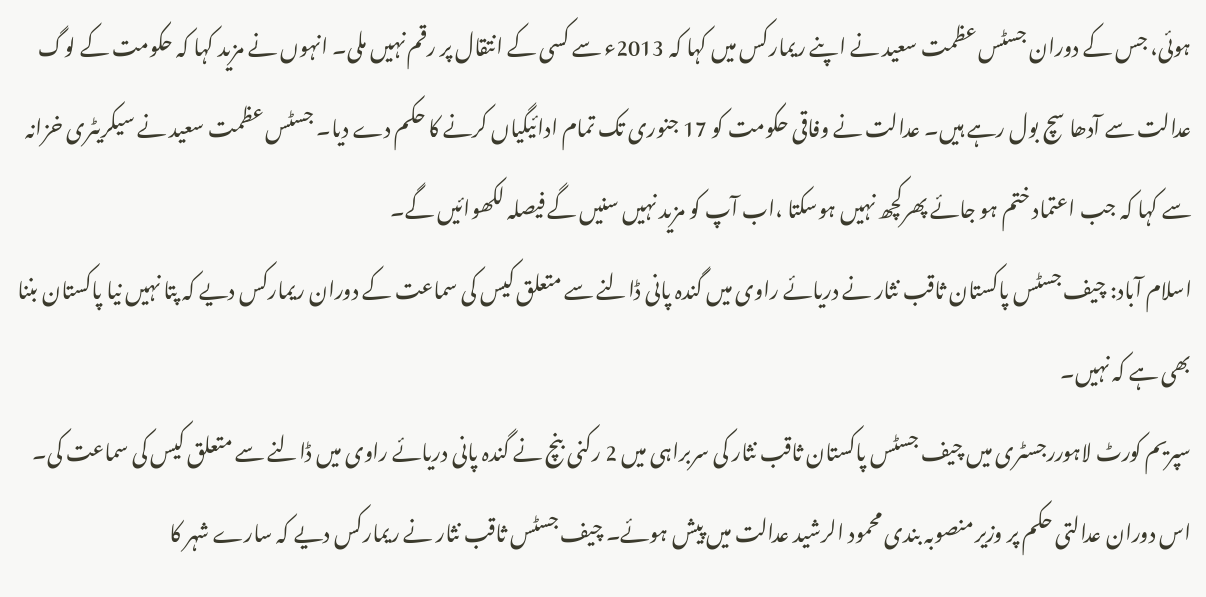ہوئی، جس کے دوران جسٹس عظمت سعید نے اپنے ریمارکس میں کہا کہ 2013ء سے کسی کے انتقال پر رقم نہیں ملی۔ انہوں نے مزید کہا کہ حکومت کے لوگ عدالت سے آدھا سچ بول رہے ہیں۔ عدالت نے وفاقی حکومت کو 17 جنوری تک تمام ادائیگیاں کرنے کا حکم دے دیا۔ جسٹس عظمت سعید نے سیکریٹری خزانہ سے کہا کہ جب اعتماد ختم ہو جائے پھرکچھ نہیں ہوسکتا ،اب آپ کو مزید نہیں سنیں گے فیصلہ لکھوائیں گے۔
اسلام آباد: چیف جسٹس پاکستان ثاقب نثار نے دریائے راوی میں گندہ پانی ڈالنے سے متعلق کیس کی سماعت کے دوران ریمارکس دیے کہ پتا نہیں نیا پاکستان بننا بھی ہے کہ نہیں۔
سپریم کورٹ لاہوررجسٹری میں چیف جسٹس پاکستان ثاقب نثار کی سربراہی میں 2 رکنی بنچ نے گندہ پانی دریائے راوی میں ڈالنے سے متعلق کیس کی سماعت کی۔
اس دوران عدالتی حکم پر وزیر منصوبہ بندی محمود الرشید عدالت میں پیش ہوئے۔ چیف جسٹس ثاقب نثار نے ریمارکس دیے کہ سارے شہر کا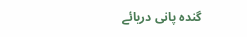گندہ پانی دریائے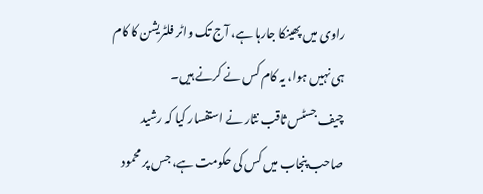راوی میں پھینکا جارہا ہے، آج تک واٹر فلٹریشن کا کام ہی نہیں ہوا، یہ کام کس نے کرنے ہیں۔
چیف جسٹس ثاقب نثار نے استفسار کیا کہ رشید صاحب پنجاب میں کس کی حکومت ہے، جس پر محمود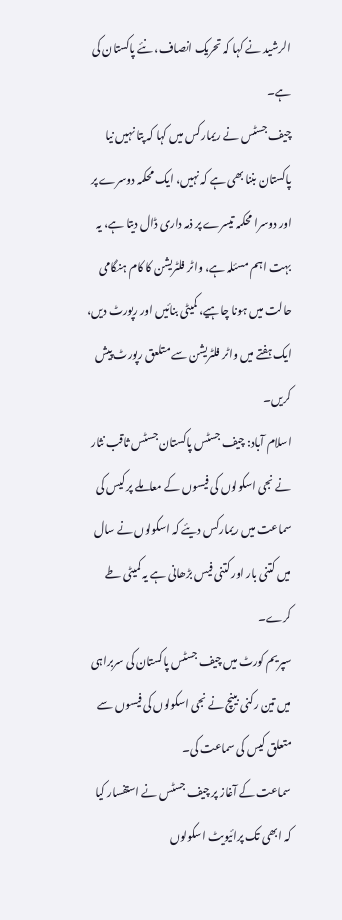الرشید نے کہا کہ تحریک انصاف، نئے پاکستان کی ہے۔
چیف جسٹس نے ریمارکس میں کہا کہ پتا نہیں نیا پاکستان بننا بھی ہے کہ نہیں، ایک محکمہ دوسرے پر اور دوسرا محکمہ تیسرے پر ذمہ داری ڈال دیتا ہے، یہ بہت اہم مسئلہ ہے، واٹر فلٹریشن کا کام ہنگامی حالت میں ہونا چاہیے، کمیٹی بنائیں اور رپورٹ دیں، ایک ہفتے میں واٹر فلٹریشن سے متلعق رپورٹ پیش کریں۔
اسلام آباد: چیف جسٹس پاکستان جسٹس ثاقب نثار نے نجی اسکولوں کی فیسوں کے معاملے پر کیس کی سماعت میں ریمارکس دیئے کہ اسکولوں نے سال میں کتنی بار اور کتنی فیس بڑھانی ہے یہ کمیٹی طے کرے۔
سپریم کورٹ میں چیف جسٹس پاکستان کی سربراہی میں تین رکنی بینچ نے نجی اسکولوں کی فیسوں سے متعلق کیس کی سماعت کی۔
سماعت کے آغاز پر چیف جسٹس نے استفسار کیا کہ ابھی تک پرائیویٹ اسکولوں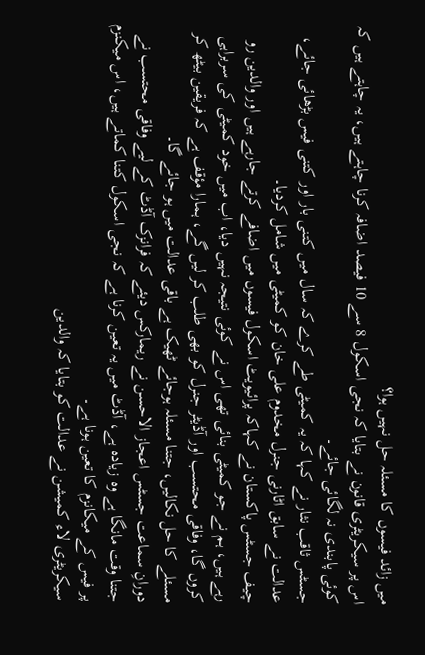میں زائد فیسوں کا مسئلہ حل نہیں ہوا؟
اس پر سیکریٹری قانون نے بتایا کہ نجی اسکول 8 سے 10 فیصد اضافہ کرنا چاہتے ہیں، یہ چاہتے ہیں کہ کوئی پابندی نہ لگائی جائے۔
جسٹس ثاقب نثار نے کہا کہ یہ کمیٹی طے کرے کہ سال میں کتنی بار اور کتنی فیس بڑھائی جائے، عدالت نے سابق اٹارنی جنرل مخدوم علی خان کو کمیٹی میں شامل کردیا۔
چیف جسٹس پاکستان نے کہاکہ پرائیویٹ اسکول فیسوں میں اضافے کرتے جارہے ہیں اور والدین رو رہے ہیں، ہم نے جو کمیٹی بنائی تھی اس نے کوئی نتیجہ نہیں دیا، اب میں خود کمیٹی کی سربراہی کروں گا، وفاقی محتسب اور آڈیٹر جنرل کو بھی طلب کر لیں گے، ہمارا مؤقف ہے کہ فریقین بیٹھ کر مسئلے کا حل نکالیں، جتنا مسئلہ ہوجائے ٹھیک ہے باقی عدالت میں ہو جائے گا۔
دورانِ سماعت جسٹس اعجاز الاحسن نے ریمارکس دیئے کہ فرانزک آڈٹ کے لیے وفاقی محتسب نے جتنا وقت مانگا ہے وہ زیادہ ہے، آڈٹ میں یہ تعین کرنا ہے کہ نجی اسکول کتنا کماتے ہیں، اس میکنزم پر فیس کے میکانزم کا تعین ہونا ہے۔
سیکریٹری لاء کمیشن نے عدالت کو بتایا کہ والدین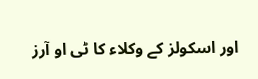اور اسکولز کے وکلاء کا ٹی او آرز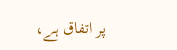پر اتفاق ہے،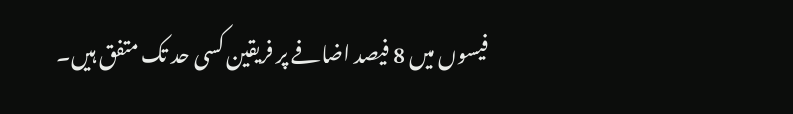فیسوں میں 8 فیصد اضافے پر فریقین کسی حد تک متفق ہیں۔